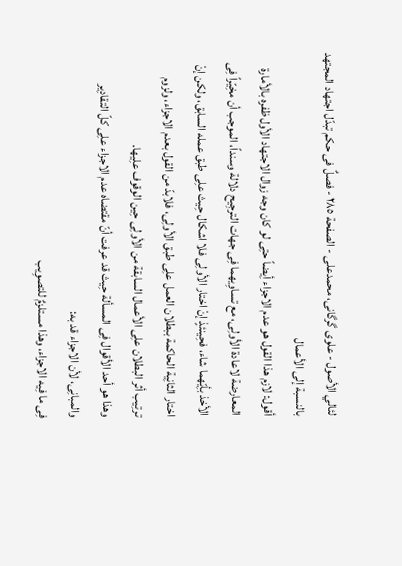لئالي الأصول - علوی گرگانی، محمدعلی - الصفحة ٢٨٥ - فصلٌ فی حکم تبدّل اجتهاد المجتهد بالنسبة إلی الأعمال
أقول: لازم هذا القول هو عدم الاجزاء أِیضاً حتِی لو کان وجه زوال الاجتهاد الأول ظفره بالأمارة المعارضة لاعادة الأولِی، مع تساوِیهما فِی جهات الترجِیح دلالة وسنداً، الموجب أن مخِیّراً فِی الأخذ بأِیّهما شاء، فحِینئذٍ إنْ اختار الأولِی فلا اشکال حِیث علِی طبق عمله السابق، ولکن إنْ اختار الثانِیة الحاکمة ببطلان العمل علِی طبق الأولِی، فلابدّ من القول بعدم الاجزاء، ولزوم ترتِیب أثر البطلان علِی الأعمال السابقة من الأولِی حِین الوقوف علِیها.
وهذا هو أحد الأقوال فِی المسألة حِیث قد عرفت أنّ مقتضاه عدم الاجزاء علِی کلّ التقادِیر والمبانِی، لأن الاجزاء قد به:
فِی ما فِیه الاجزاء، وهذا مستلزمٌ للتصوِیب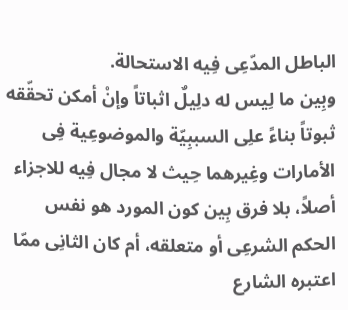الباطل المدّعِی فِیه الاستحالة.
وبِین ما لِیس له دلِیلٌ اثباتاً وإنْ أمکن تحقّقه ثبوتاً بناءً علِی السببِیّة والموضوعِیة فِی الأمارات وغِیرهما حِیث لا مجال فِیه للاجزاء أصلاً، بلا فرق بِین کون المورد هو نفس الحکم الشرعِی أو متعلقه، أم کان الثانِی ممّا اعتبره الشارع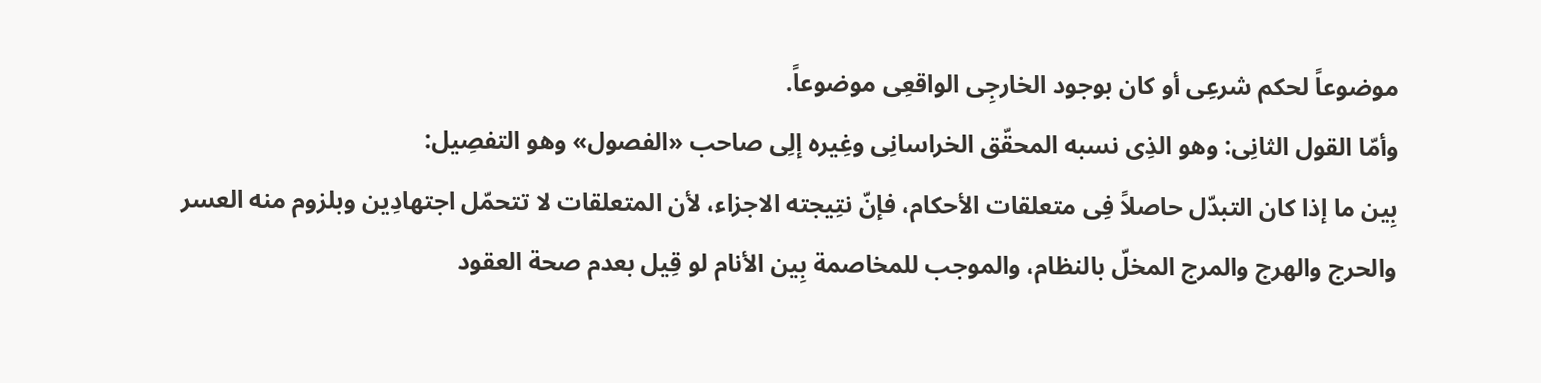موضوعاً لحکم شرعِی أو کان بوجود الخارجِی الواقعِی موضوعاً.
وأمّا القول الثانِی: وهو الذِی نسبه المحقّق الخراسانِی وغِیره إلِی صاحب «الفصول» وهو التفصِیل:
بِین ما إذا کان التبدّل حاصلاً فِی متعلقات الأحکام، فإنّ نتِیجته الاجزاء، لأن المتعلقات لا تتحمّل اجتهادِین وبلزوم منه العسر والحرج والهرج والمرج المخلّ بالنظام، والموجب للمخاصمة بِین الأنام لو قِیل بعدم صحة العقود